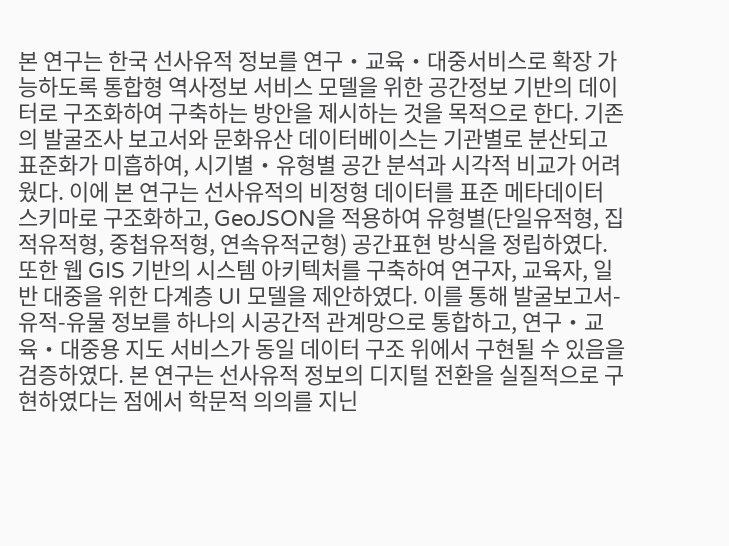본 연구는 한국 선사유적 정보를 연구・교육・대중서비스로 확장 가능하도록 통합형 역사정보 서비스 모델을 위한 공간정보 기반의 데이터로 구조화하여 구축하는 방안을 제시하는 것을 목적으로 한다. 기존의 발굴조사 보고서와 문화유산 데이터베이스는 기관별로 분산되고 표준화가 미흡하여, 시기별・유형별 공간 분석과 시각적 비교가 어려웠다. 이에 본 연구는 선사유적의 비정형 데이터를 표준 메타데이터 스키마로 구조화하고, GeoJSON을 적용하여 유형별(단일유적형, 집적유적형, 중첩유적형, 연속유적군형) 공간표현 방식을 정립하였다. 또한 웹 GIS 기반의 시스템 아키텍처를 구축하여 연구자, 교육자, 일반 대중을 위한 다계층 UI 모델을 제안하였다. 이를 통해 발굴보고서-유적-유물 정보를 하나의 시공간적 관계망으로 통합하고, 연구・교육・대중용 지도 서비스가 동일 데이터 구조 위에서 구현될 수 있음을 검증하였다. 본 연구는 선사유적 정보의 디지털 전환을 실질적으로 구현하였다는 점에서 학문적 의의를 지닌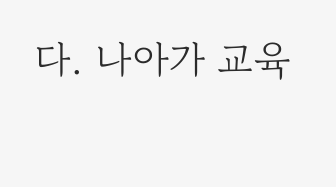다. 나아가 교육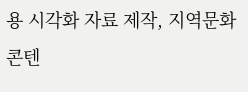용 시각화 자료 제작, 지역문화콘텐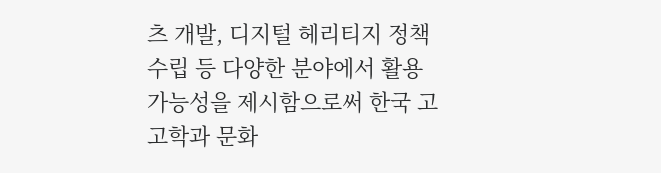츠 개발, 디지털 헤리티지 정책 수립 등 다양한 분야에서 활용 가능성을 제시함으로써 한국 고고학과 문화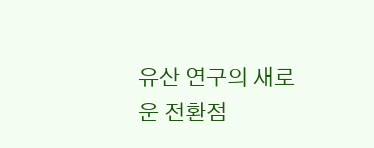유산 연구의 새로운 전환점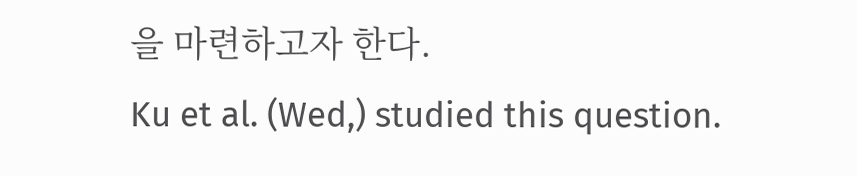을 마련하고자 한다.
Ku et al. (Wed,) studied this question.